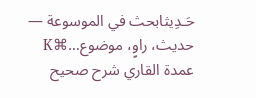حَـدِيثابحث في الموسوعة — حديث، راوٍ، موضوع…⌘K
عمدة القاري شرح صحيح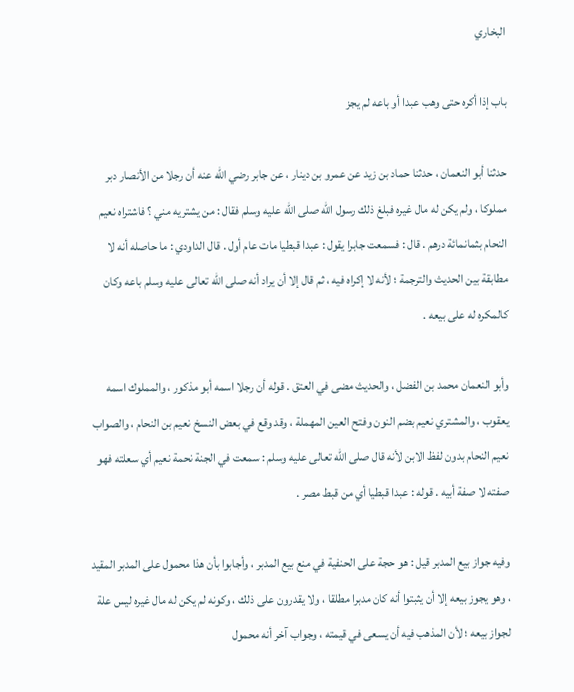البخاري

باب إذا أكره حتى وهب عبدا أو باعه لم يجز

حدثنا أبو النعمان ، حدثنا حماد بن زيد عن عمرو بن دينار ، عن جابر رضي الله عنه أن رجلا من الأنصار دبر مملوكا ، ولم يكن له مال غيره فبلغ ذلك رسول الله صلى الله عليه وسلم فقال : من يشتريه مني ؟ فاشتراه نعيم النحام بثمانمائة درهم . قال : فسمعت جابرا يقول : عبدا قبطيا مات عام أول . قال الداودي : ما حاصله أنه لا مطابقة بين الحديث والترجمة ؛ لأنه لا إكراه فيه ، ثم قال إلا أن يراد أنه صلى الله تعالى عليه وسلم باعه وكان كالمكره له على بيعه .

وأبو النعمان محمد بن الفضل ، والحديث مضى في العتق . قوله أن رجلا اسمه أبو مذكور ، والمملوك اسمه يعقوب ، والمشتري نعيم بضم النون وفتح العين المهملة ، وقد وقع في بعض النسخ نعيم بن النحام ، والصواب نعيم النحام بدون لفظ الابن لأنه قال صلى الله تعالى عليه وسلم : سمعت في الجنة نحمة نعيم أي سعلته فهو صفته لا صفة أبيه . قوله : عبدا قبطيا أي من قبط مصر .

وفيه جواز بيع المدبر قيل : هو حجة على الحنفية في منع بيع المدبر ، وأجابوا بأن هذا محمول على المدبر المقيد ، وهو يجوز بيعه إلا أن يثبتوا أنه كان مدبرا مطلقا ، ولا يقدرون على ذلك ، وكونه لم يكن له مال غيره ليس علة لجواز بيعه ؛ لأن المذهب فيه أن يسعى في قيمته ، وجواب آخر أنه محمول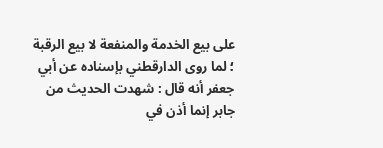على بيع الخدمة والمنفعة لا بيع الرقبة ؛ لما روى الدارقطني بإسناده عن أبي جعفر أنه قال : شهدت الحديث من جابر إنما أذن في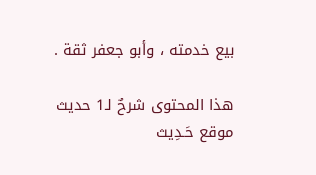بيع خدمته ، وأبو جعفر ثقة .

هذا المحتوى شرحٌ لـ1 حديث
موقع حَـدِيث